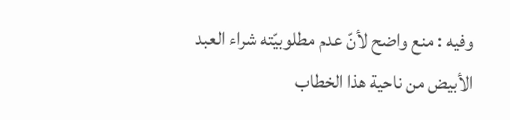وفيه : منع واضح لأنّ عدم مطلوبيّته شراء العبد الأبيض من ناحية هذا الخطاب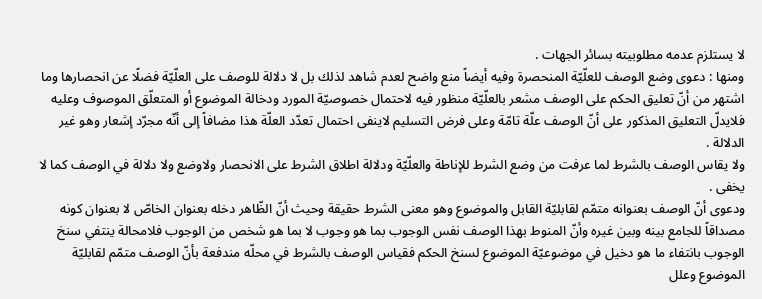لا يستلزم عدمه مطلوبيته بسائر الجهات .
ومنها : دعوى وضع الوصف للعلّيّة المنحصرة وفيه أيضاً منع واضح لعدم شاهد لذلك بل لا دلالة للوصف على العلّيّة فضلًا عن انحصارها وما اشتهر من أنّ تعليق الحكم على الوصف مشعر بالعلّيّة منظور فيه لاحتمال خصوصيّة المورد ودخالة الموضوع أو المتعلّق الموصوف وعليه فلايدلّ التعليق المذكور على أنّ الوصف علّة تامّة وعلى فرض التسليم لاينفى احتمال تعدّد العلّة هذا مضافاً إلى أنّه مجرّد إشعار وهو غير الدلالة .
ولا يقاس الوصف بالشرط لما عرفت من وضع الشرط للإناطة والعلّيّة ودلالة اطلاق الشرط على الانحصار ولاوضع ولا دلالة في الوصف كما لا يخفى .
ودعوى أنّ الوصف بعنوانه متمّم لقابليّة القابل والموضوع وهو معنى الشرط حقيقة وحيث أنّ الظّاهر دخله بعنوان الخاصّ لا بعنوان كونه مصداقاً للجامع بينه وبين غيره وأنّ المنوط بهذا الوصف نفس الوجوب بما هو وجوب لا بما هو شخص من الوجوب فلامحالة ينتفي سنخ الوجوب بانتفاء ما هو دخيل في موضوعيّة الموضوع لسنخ الحكم فقياس الوصف بالشرط في محلّه مندفعة بأنّ الوصف متمّم لقابليّة الموضوع وعلل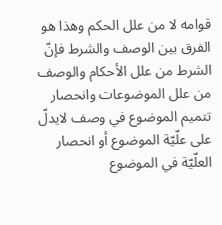قوامه لا من علل الحكم وهذا هو الفرق بين الوصف والشرط فإنّ الشرط من علل الأحكام والوصف من علل الموضوعات وانحصار تتميم الموضوع في وصف لايدلّ على علّيّة الموضوع أو انحصار العلّيّة في الموضوع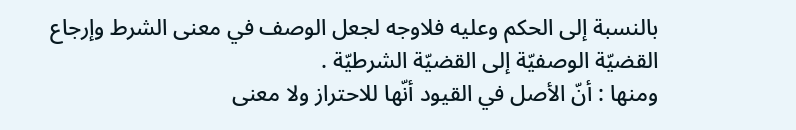بالنسبة إلى الحكم وعليه فلاوجه لجعل الوصف في معنى الشرط وإرجاع القضيّة الوصفيّة إلى القضيّة الشرطيّة .
ومنها : أنّ الأصل في القيود أنّها للاحتراز ولا معنى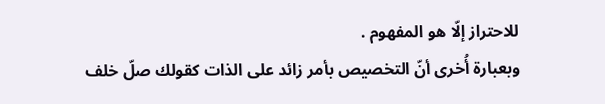للاحتراز إلّا هو المفهوم .
وبعبارة أُخرى أنّ التخصيص بأمر زائد على الذات كقولك صلّ خلف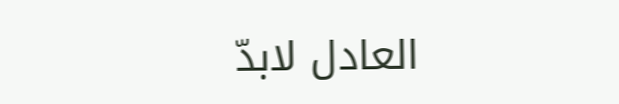العادل لابدّ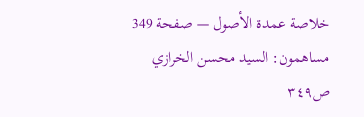خلاصة عمدة الأصول — صفحة 349
مساهمون: السيد محسن الخرازي
ص٣٤٩